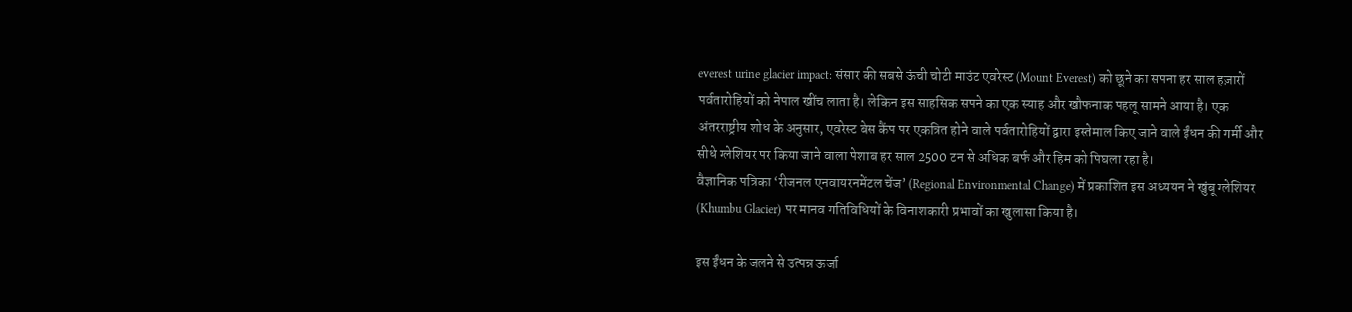everest urine glacier impact: संसार की सबसे ऊंची चोटी माउंट एवरेस्ट (Mount Everest) को छूने का सपना हर साल हज़ारों पर्वतारोहियों को नेपाल खींच लाता है। लेकिन इस साहसिक सपने का एक स्याह और खौफनाक पहलू सामने आया है। एक अंतरराष्ट्रीय शोध के अनुसार, एवरेस्ट बेस कैंप पर एकत्रित होने वाले पर्वतारोहियों द्वारा इस्तेमाल किए जाने वाले ईंधन की गर्मी और सीधे ग्लेशियर पर किया जाने वाला पेशाब हर साल 2500 टन से अधिक बर्फ और हिम को पिघला रहा है।
वैज्ञानिक पत्रिका ‘रीजनल एनवायरनमेंटल चेंज’ (Regional Environmental Change) में प्रकाशित इस अध्ययन ने खुंबू ग्लेशियर (Khumbu Glacier) पर मानव गतिविधियों के विनाशकारी प्रभावों का खुलासा किया है।

इस ईंधन के जलने से उत्पन्न ऊर्जा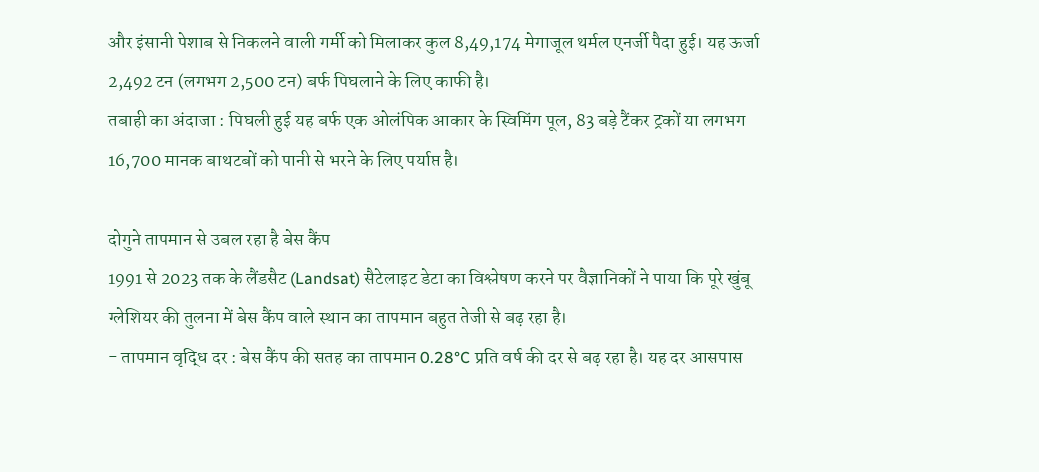और इंसानी पेशाब से निकलने वाली गर्मी को मिलाकर कुल 8,49,174 मेगाजूल थर्मल एनर्जी पैदा हुई। यह ऊर्जा 2,492 टन (लगभग 2,500 टन) बर्फ पिघलाने के लिए काफी है।
तबाही का अंदाजा : पिघली हुई यह बर्फ एक ओलंपिक आकार के स्विमिंग पूल, 83 बड़े टैंकर ट्रकों या लगभग 16,700 मानक बाथटबों को पानी से भरने के लिए पर्याप्त है।

दोगुने तापमान से उबल रहा है बेस कैंप
1991 से 2023 तक के लैंडसैट (Landsat) सैटेलाइट डेटा का विश्लेषण करने पर वैज्ञानिकों ने पाया कि पूरे खुंबू ग्लेशियर की तुलना में बेस कैंप वाले स्थान का तापमान बहुत तेजी से बढ़ रहा है।
- तापमान वृद्धि दर : बेस कैंप की सतह का तापमान 0.28°C प्रति वर्ष की दर से बढ़ रहा है। यह दर आसपास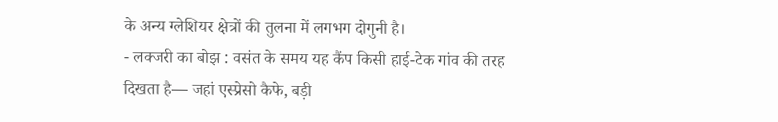के अन्य ग्लेशियर क्षेत्रों की तुलना में लगभग दोगुनी है।
- लक्जरी का बोझ : वसंत के समय यह कैंप किसी हाई-टेक गांव की तरह दिखता है— जहां एस्प्रेसो कैफे, बड़ी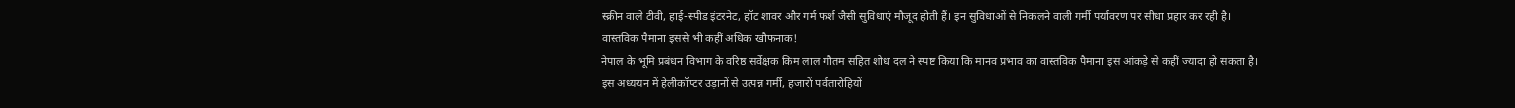स्क्रीन वाले टीवी, हाई-स्पीड इंटरनेट, हॉट शावर और गर्म फर्श जैसी सुविधाएं मौजूद होती हैं। इन सुविधाओं से निकलने वाली गर्मी पर्यावरण पर सीधा प्रहार कर रही है।
वास्तविक पैमाना इससे भी कहीं अधिक खौफनाक!
नेपाल के भूमि प्रबंधन विभाग के वरिष्ठ सर्वेक्षक किम लाल गौतम सहित शोध दल ने स्पष्ट किया कि मानव प्रभाव का वास्तविक पैमाना इस आंकड़े से कहीं ज्यादा हो सकता है।
इस अध्ययन में हेलीकॉप्टर उड़ानों से उत्पन्न गर्मी, हजारों पर्वतारोहियों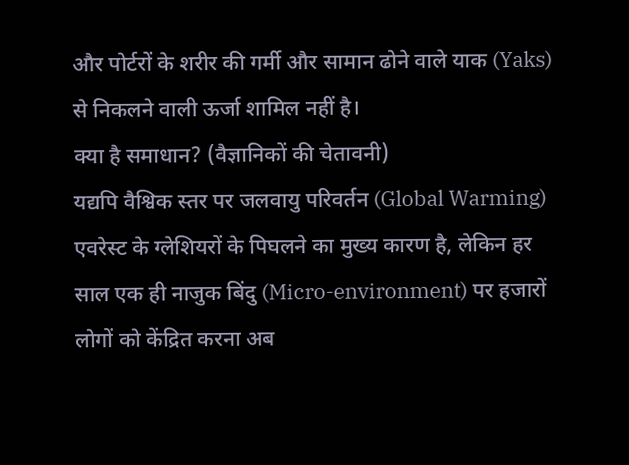और पोर्टरों के शरीर की गर्मी और सामान ढोने वाले याक (Yaks) से निकलने वाली ऊर्जा शामिल नहीं है।
क्या है समाधान? (वैज्ञानिकों की चेतावनी)
यद्यपि वैश्विक स्तर पर जलवायु परिवर्तन (Global Warming) एवरेस्ट के ग्लेशियरों के पिघलने का मुख्य कारण है, लेकिन हर साल एक ही नाजुक बिंदु (Micro-environment) पर हजारों लोगों को केंद्रित करना अब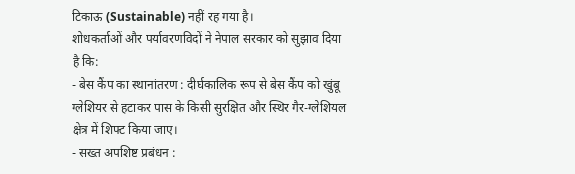टिकाऊ (Sustainable) नहीं रह गया है।
शोधकर्ताओं और पर्यावरणविदों ने नेपाल सरकार को सुझाव दिया है कि:
- बेस कैंप का स्थानांतरण : दीर्घकालिक रूप से बेस कैंप को खुंबू ग्लेशियर से हटाकर पास के किसी सुरक्षित और स्थिर गैर-ग्लेशियल क्षेत्र में शिफ्ट किया जाए।
- सख्त अपशिष्ट प्रबंधन :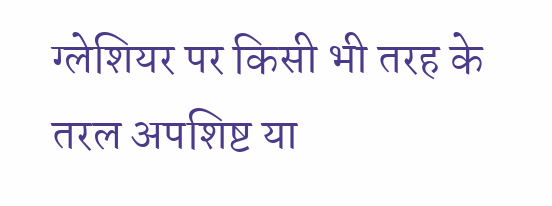ग्लेशियर पर किसी भी तरह के तरल अपशिष्ट या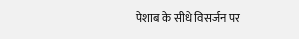पेशाब के सीधे विसर्जन पर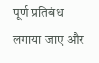पूर्ण प्रतिबंध लगाया जाए और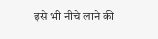इसे भी नीचे लाने की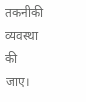तकनीकी व्यवस्था की जाए।